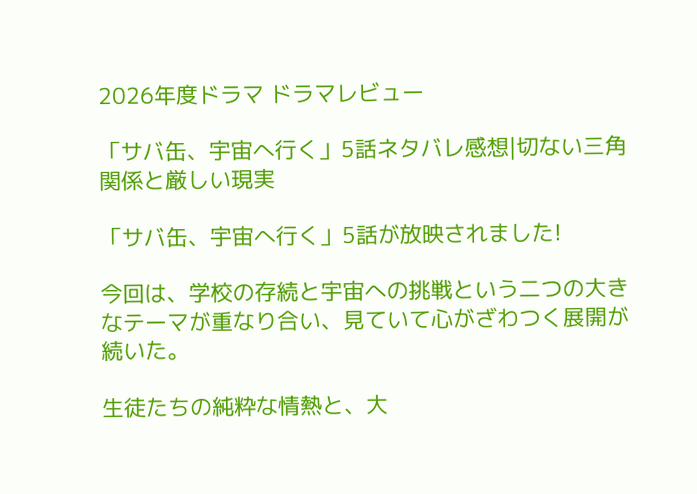2026年度ドラマ ドラマレビュー

「サバ缶、宇宙へ行く」5話ネタバレ感想|切ない三角関係と厳しい現実

「サバ缶、宇宙へ行く」5話が放映されました!

今回は、学校の存続と宇宙への挑戦という二つの大きなテーマが重なり合い、見ていて心がざわつく展開が続いた。

生徒たちの純粋な情熱と、大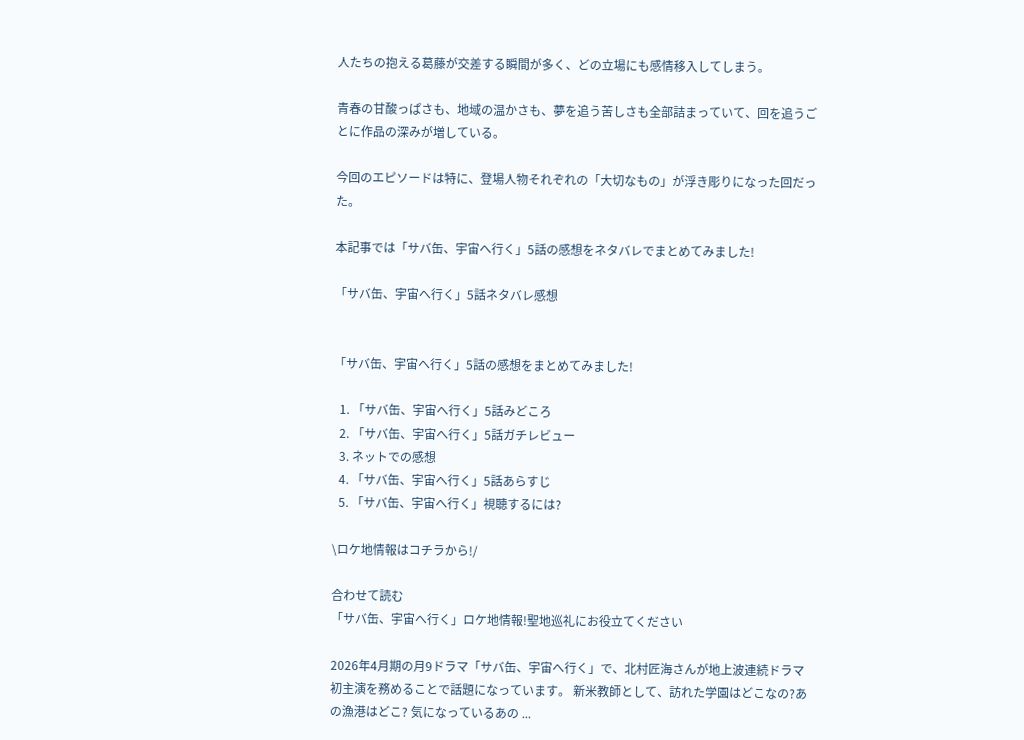人たちの抱える葛藤が交差する瞬間が多く、どの立場にも感情移入してしまう。

青春の甘酸っぱさも、地域の温かさも、夢を追う苦しさも全部詰まっていて、回を追うごとに作品の深みが増している。

今回のエピソードは特に、登場人物それぞれの「大切なもの」が浮き彫りになった回だった。

本記事では「サバ缶、宇宙へ行く」5話の感想をネタバレでまとめてみました!

「サバ缶、宇宙へ行く」5話ネタバレ感想


「サバ缶、宇宙へ行く」5話の感想をまとめてみました!

  1. 「サバ缶、宇宙へ行く」5話みどころ
  2. 「サバ缶、宇宙へ行く」5話ガチレビュー
  3. ネットでの感想
  4. 「サバ缶、宇宙へ行く」5話あらすじ
  5. 「サバ缶、宇宙へ行く」視聴するには?

\ロケ地情報はコチラから!/

合わせて読む
「サバ缶、宇宙へ行く」ロケ地情報!聖地巡礼にお役立てください

2026年4月期の月9ドラマ「サバ缶、宇宙へ行く」で、北村匠海さんが地上波連続ドラマ初主演を務めることで話題になっています。 新米教師として、訪れた学園はどこなの?あの漁港はどこ? 気になっているあの ...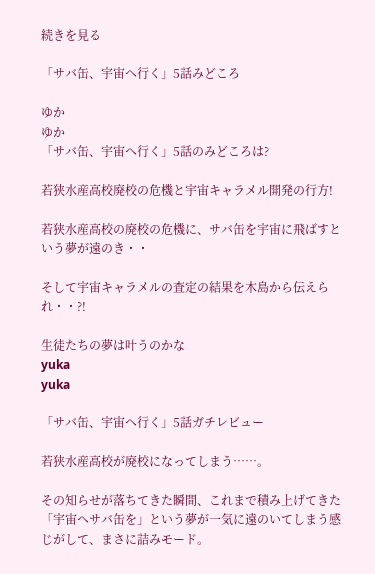続きを見る

「サバ缶、宇宙へ行く」5話みどころ

ゆか
ゆか
「サバ缶、宇宙へ行く」5話のみどころは?

若狭水産高校廃校の危機と宇宙キャラメル開発の行方!

若狭水産高校の廃校の危機に、サバ缶を宇宙に飛ばすという夢が遠のき・・

そして宇宙キャラメルの査定の結果を木島から伝えられ・・?!

生徒たちの夢は叶うのかな
yuka
yuka

「サバ缶、宇宙へ行く」5話ガチレビュー

若狭水産高校が廃校になってしまう……。

その知らせが落ちてきた瞬間、これまで積み上げてきた「宇宙へサバ缶を」という夢が一気に遠のいてしまう感じがして、まさに詰みモード。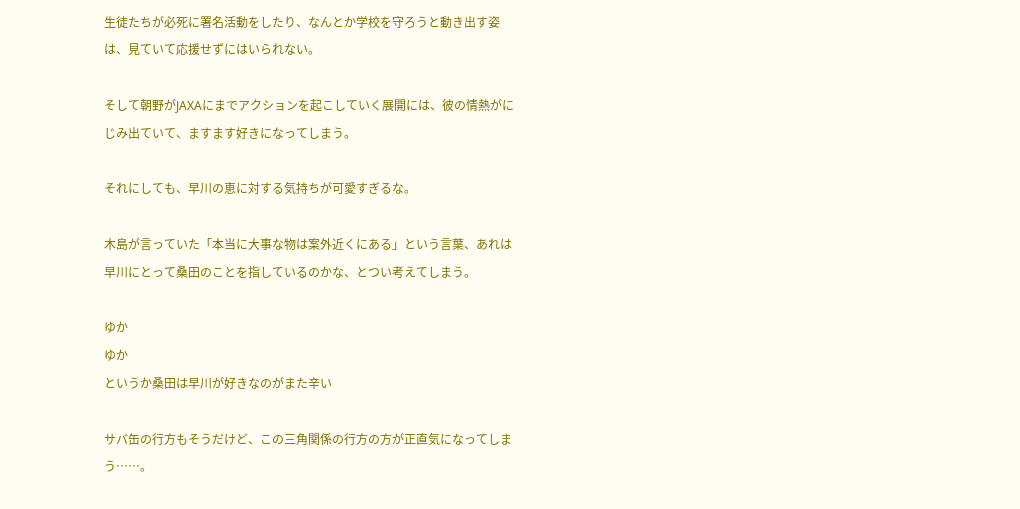生徒たちが必死に署名活動をしたり、なんとか学校を守ろうと動き出す姿は、見ていて応援せずにはいられない。

そして朝野がJAXAにまでアクションを起こしていく展開には、彼の情熱がにじみ出ていて、ますます好きになってしまう。

それにしても、早川の恵に対する気持ちが可愛すぎるな。

木島が言っていた「本当に大事な物は案外近くにある」という言葉、あれは早川にとって桑田のことを指しているのかな、とつい考えてしまう。

ゆか
ゆか
というか桑田は早川が好きなのがまた辛い

サバ缶の行方もそうだけど、この三角関係の行方の方が正直気になってしまう……。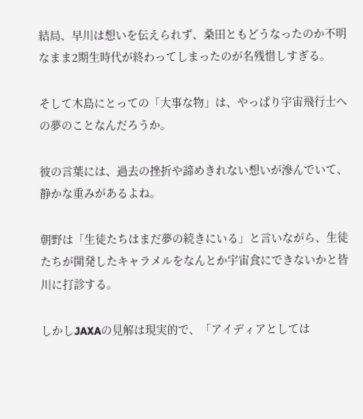結局、早川は想いを伝えられず、桑田ともどうなったのか不明なまま2期生時代が終わってしまったのが名残惜しすぎる。

そして木島にとっての「大事な物」は、やっぱり宇宙飛行士への夢のことなんだろうか。

彼の言葉には、過去の挫折や諦めきれない想いが滲んでいて、静かな重みがあるよね。

朝野は「生徒たちはまだ夢の続きにいる」と言いながら、生徒たちが開発したキャラメルをなんとか宇宙食にできないかと皆川に打診する。

しかしJAXAの見解は現実的で、「アイディアとしては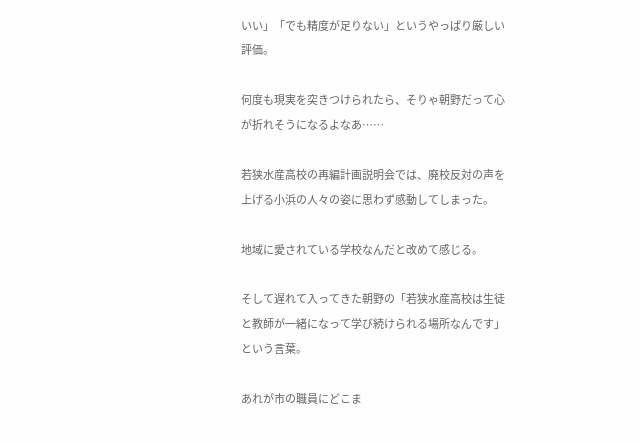いい」「でも精度が足りない」というやっぱり厳しい評価。

何度も現実を突きつけられたら、そりゃ朝野だって心が折れそうになるよなあ……

若狭水産高校の再編計画説明会では、廃校反対の声を上げる小浜の人々の姿に思わず感動してしまった。

地域に愛されている学校なんだと改めて感じる。

そして遅れて入ってきた朝野の「若狭水産高校は生徒と教師が一緒になって学び続けられる場所なんです」という言葉。

あれが市の職員にどこま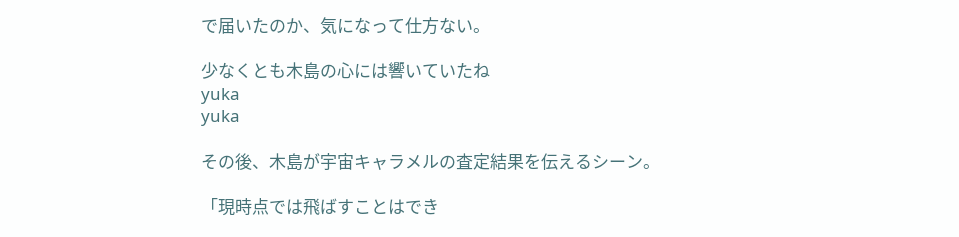で届いたのか、気になって仕方ない。

少なくとも木島の心には響いていたね
yuka
yuka

その後、木島が宇宙キャラメルの査定結果を伝えるシーン。

「現時点では飛ばすことはでき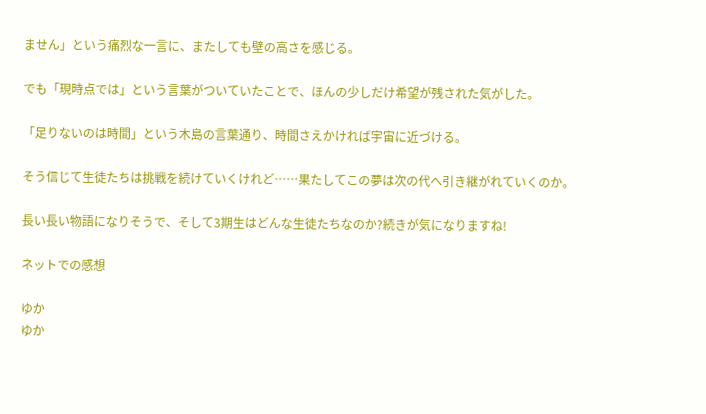ません」という痛烈な一言に、またしても壁の高さを感じる。

でも「現時点では」という言葉がついていたことで、ほんの少しだけ希望が残された気がした。

「足りないのは時間」という木島の言葉通り、時間さえかければ宇宙に近づける。

そう信じて生徒たちは挑戦を続けていくけれど……果たしてこの夢は次の代へ引き継がれていくのか。

長い長い物語になりそうで、そして3期生はどんな生徒たちなのか?続きが気になりますね!

ネットでの感想

ゆか
ゆか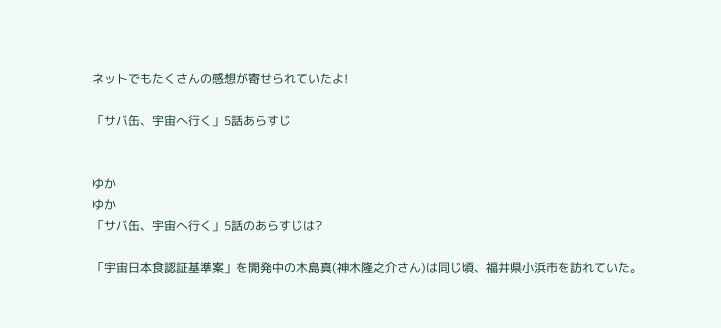ネットでもたくさんの感想が寄せられていたよ!

「サバ缶、宇宙へ行く」5話あらすじ


ゆか
ゆか
「サバ缶、宇宙へ行く」5話のあらすじは?

「宇宙日本食認証基準案」を開発中の木島真(神木隆之介さん)は同じ頃、福井県小浜市を訪れていた。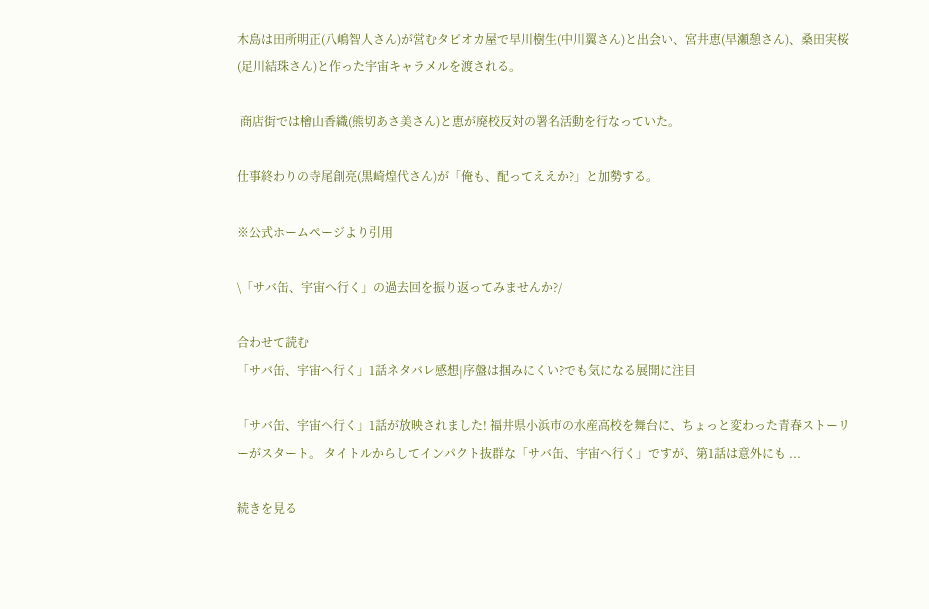木島は田所明正(八嶋智人さん)が営むタピオカ屋で早川樹生(中川翼さん)と出会い、宮井恵(早瀬憩さん)、桑田実桜(足川結珠さん)と作った宇宙キャラメルを渡される。

 商店街では檜山香織(熊切あさ美さん)と恵が廃校反対の署名活動を行なっていた。

仕事終わりの寺尾創亮(黒崎煌代さん)が「俺も、配ってええか?」と加勢する。

※公式ホームページより引用

\「サバ缶、宇宙へ行く」の過去回を振り返ってみませんか?/

合わせて読む
「サバ缶、宇宙へ行く」1話ネタバレ感想|序盤は掴みにくい?でも気になる展開に注目

「サバ缶、宇宙へ行く」1話が放映されました! 福井県小浜市の水産高校を舞台に、ちょっと変わった青春ストーリーがスタート。 タイトルからしてインパクト抜群な「サバ缶、宇宙へ行く」ですが、第1話は意外にも ...

続きを見る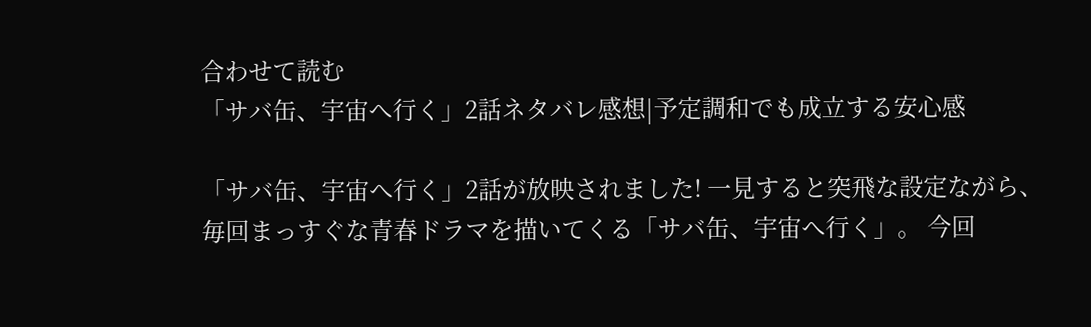合わせて読む
「サバ缶、宇宙へ行く」2話ネタバレ感想|予定調和でも成立する安心感

「サバ缶、宇宙へ行く」2話が放映されました! 一見すると突飛な設定ながら、毎回まっすぐな青春ドラマを描いてくる「サバ缶、宇宙へ行く」。 今回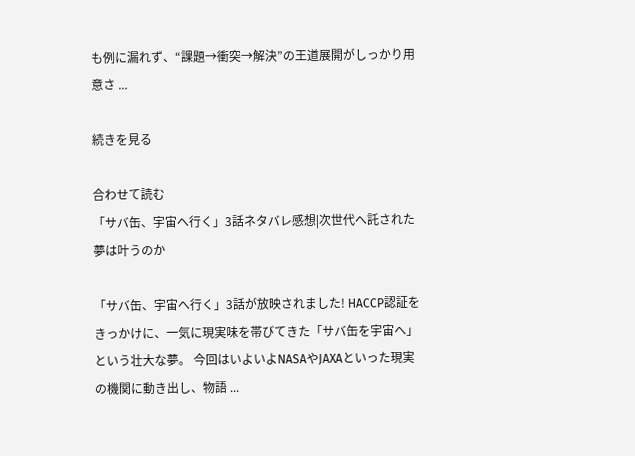も例に漏れず、“課題→衝突→解決”の王道展開がしっかり用意さ ...

続きを見る

合わせて読む
「サバ缶、宇宙へ行く」3話ネタバレ感想|次世代へ託された夢は叶うのか

「サバ缶、宇宙へ行く」3話が放映されました! HACCP認証をきっかけに、一気に現実味を帯びてきた「サバ缶を宇宙へ」という壮大な夢。 今回はいよいよNASAやJAXAといった現実の機関に動き出し、物語 ...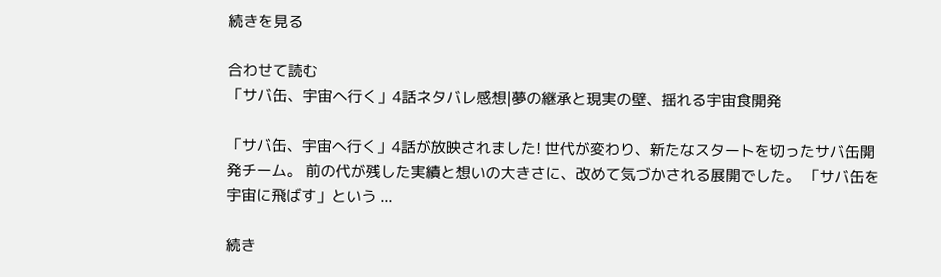続きを見る

合わせて読む
「サバ缶、宇宙へ行く」4話ネタバレ感想|夢の継承と現実の壁、揺れる宇宙食開発

「サバ缶、宇宙へ行く」4話が放映されました! 世代が変わり、新たなスタートを切ったサバ缶開発チーム。 前の代が残した実績と想いの大きさに、改めて気づかされる展開でした。 「サバ缶を宇宙に飛ばす」という ...

続き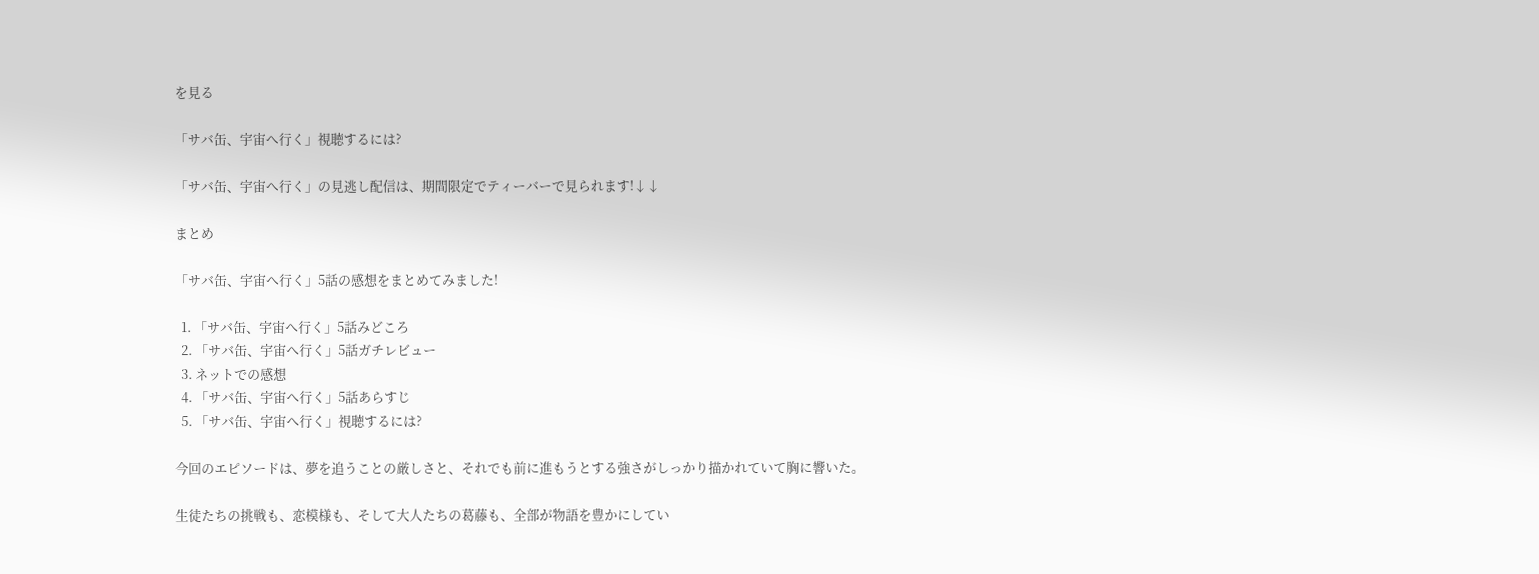を見る

「サバ缶、宇宙へ行く」視聴するには?

「サバ缶、宇宙へ行く」の見逃し配信は、期間限定でティーバーで見られます!↓↓

まとめ

「サバ缶、宇宙へ行く」5話の感想をまとめてみました!

  1. 「サバ缶、宇宙へ行く」5話みどころ
  2. 「サバ缶、宇宙へ行く」5話ガチレビュー
  3. ネットでの感想
  4. 「サバ缶、宇宙へ行く」5話あらすじ
  5. 「サバ缶、宇宙へ行く」視聴するには?

今回のエピソードは、夢を追うことの厳しさと、それでも前に進もうとする強さがしっかり描かれていて胸に響いた。

生徒たちの挑戦も、恋模様も、そして大人たちの葛藤も、全部が物語を豊かにしてい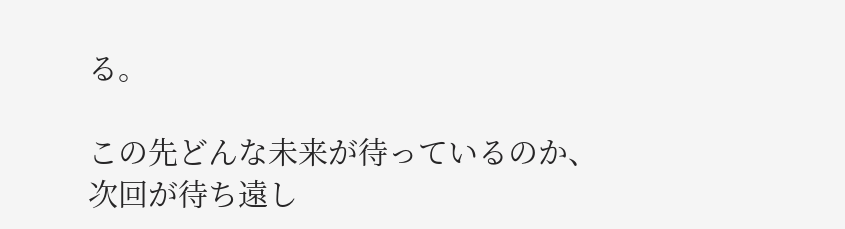る。

この先どんな未来が待っているのか、次回が待ち遠し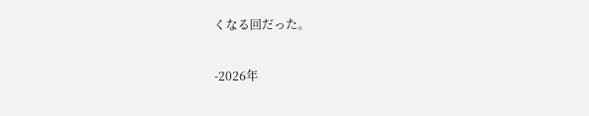くなる回だった。

-2026年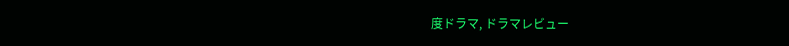度ドラマ, ドラマレビュー